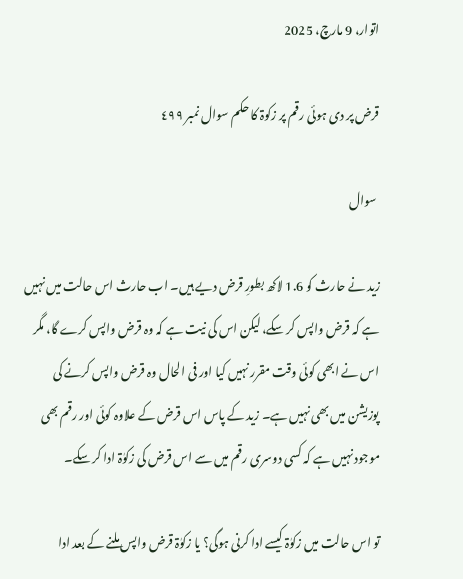اتوار، 9 مارچ، 2025

قرض پر دی ہوئی رقم پر زکوۃ کا حکم سوال نمبر ٤٩٩

 سوال

زید نے حارث کو 1.6 لاکھ بطورِ قرض دیے ہیں۔ اب حارث اس حالت میں نہیں ہے کہ قرض واپس کر سکے، لیکن اس کی نیت ہے کہ وہ قرض واپس کرے گا، مگر اس نے ابھی کوئی وقت مقرر نہیں کیا اور فی الحال وہ قرض واپس کرنے کی پوزیشن میں بھی نہیں ہے۔ زید کے پاس اس قرض کے علاوہ کوئی اور رقم بھی موجود نہیں ہے کہ کسی دوسری رقم میں سے اس قرض کی زکوٰۃ ادا کر سکے۔

تو اس حالت میں زکوٰۃ کیسے ادا کرنی ہوگی؟ یا زکوٰۃ قرض واپس ملنے کے بعد ادا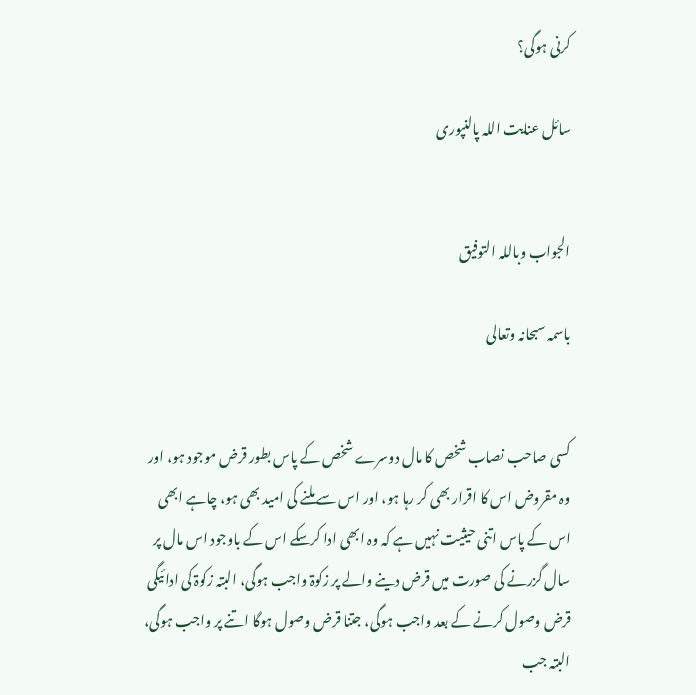کرنی ہوگی؟

سائل عنایت اللہ پالنپوری


الجواب وباللہ التوفیق

باسمہ سبحانہ وتعالی


کسی صاحب نصاب شخص کا مال دوسرے شخص کے پاس بطور قرض موجود ہو، اور وہ مقروض اس کا اقرار بھی کر رہا ہو، اور اس سے ملنے کی امید بھی ہو، چاہے ابھی اس کے پاس اتنی حیثیت نہیں ہے کہ وہ ابھی ادا کرسکے اس کے باوجود اس مال پر سال گزرنے کی صورت میں قرض دینے والے پر زکوۃ واجب ہوگی، البتہ زکوۃ کی ادائیگی قرض وصول کرنے کے بعد واجب ہوگی، جتنا قرض وصول ہوگا اتنے پر واجب ہوگی، البتہ جب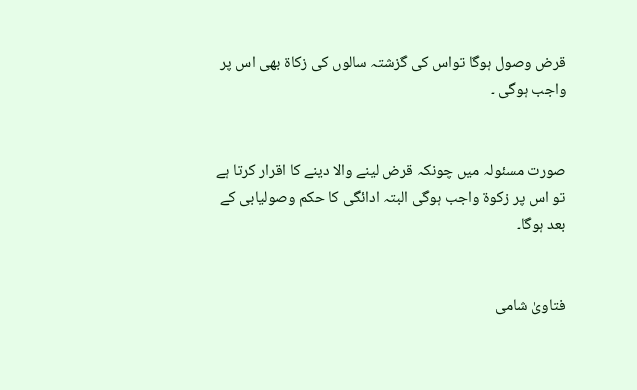قرض وصول ہوگا تواس کی گزشتہ سالوں کی زکاۃ بھی اس پر واجب ہوگی ۔


صورت مسئولہ میں چونکہ قرض لینے والا دینے کا اقرار کرتا ہے تو اس پر زکوۃ واجب ہوگی البتہ ادائگی کا حکم وصولیابی کے بعد ہوگا۔


فتاویٰ شامی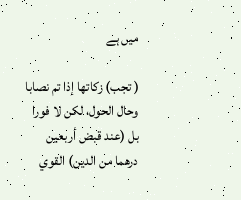میں ہے

( تجب) زكاتها إذا تم نصابا وحال الحول، لكن لا فورا بل (عند قبض أربعين درهما من الدين) القوي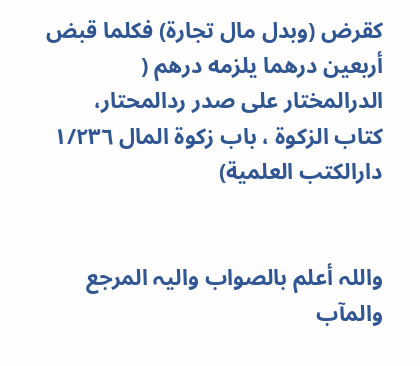كقرض (وبدل مال تجارة) فكلما قبض أربعين درهما يلزمه درهم ( الدرالمختار على صدر ردالمحتار، كتاب الزكوة ، باب زكوة المال ١/٢٣٦ دارالكتب العلمية)


واللہ أعلم بالصواب والیہ المرجع والمآب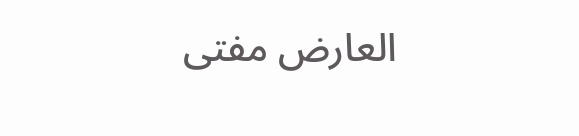العارض مفتی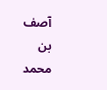آصف بن محمد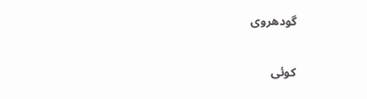گودھروی

کوئی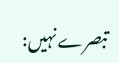تبصرے نہیں: